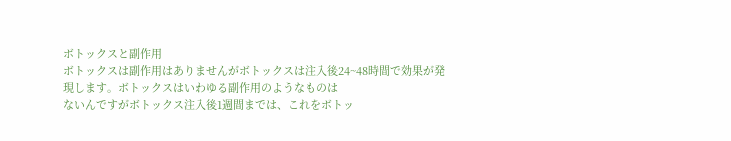ボトックスと副作用
ボトックスは副作用はありませんがボトックスは注入後24~48時間で効果が発現します。ボトックスはいわゆる副作用のようなものは
ないんですがボトックス注入後1週間までは、これをボトッ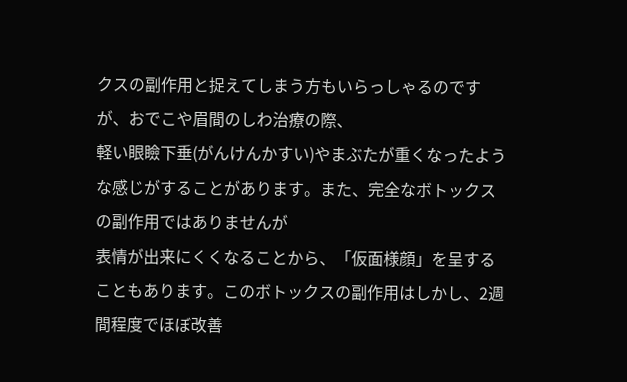クスの副作用と捉えてしまう方もいらっしゃるのですが、おでこや眉間のしわ治療の際、
軽い眼瞼下垂(がんけんかすい)やまぶたが重くなったような感じがすることがあります。また、完全なボトックスの副作用ではありませんが
表情が出来にくくなることから、「仮面様顔」を呈することもあります。このボトックスの副作用はしかし、2週間程度でほぼ改善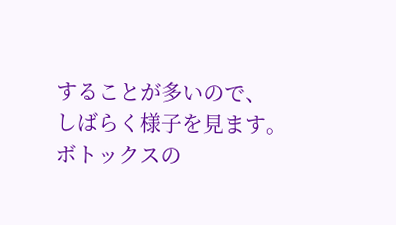することが多いので、
しばらく様子を見ます。ボトックスの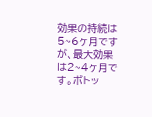効果の持続は5~6ヶ月ですが、最大効果は2~4ヶ月です。ボトッ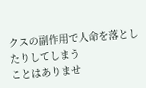クスの副作用で人命を落としたりしてしまう
ことはありませ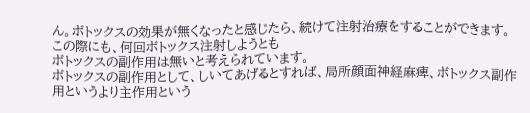ん。ボトックスの効果が無くなったと感じたら、続けて注射治療をすることができます。 この際にも、何回ボトックス注射しようとも
ボトックスの副作用は無いと考えられています。
ボトックスの副作用として、しいてあげるとすれば、局所顔面神経麻痺、ボトックス副作用というより主作用という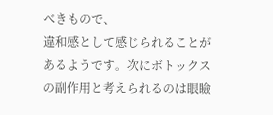べきもので、
違和感として感じられることがあるようです。次にボトックスの副作用と考えられるのは眼瞼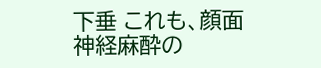下垂 これも、顔面神経麻酔の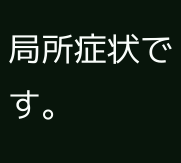局所症状です。